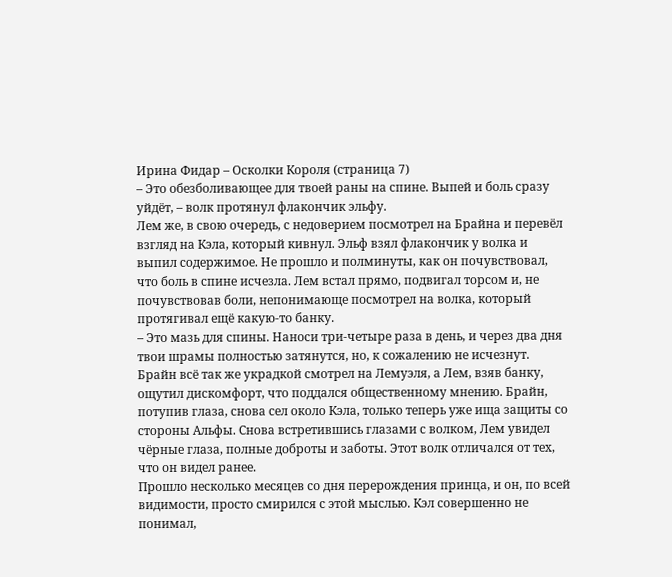Ирина Фидар – Осколки Короля (страница 7)
– Это обезболивающее для твоей раны на спине. Выпей и боль сразу уйдёт, – волк протянул флакончик эльфу.
Лем же, в свою очередь, с недоверием посмотрел на Брайна и перевёл взгляд на Кэла, который кивнул. Эльф взял флакончик у волка и выпил содержимое. Не прошло и полминуты, как он почувствовал, что боль в спине исчезла. Лем встал прямо, подвигал торсом и, не почувствовав боли, непонимающе посмотрел на волка, который протягивал ещё какую-то банку.
– Это мазь для спины. Наноси три-четыре раза в день, и через два дня твои шрамы полностью затянутся, но, к сожалению не исчезнут.
Брайн всё так же украдкой смотрел на Лемуэля, а Лем, взяв банку, ощутил дискомфорт, что поддался общественному мнению. Брайн, потупив глаза, снова сел около Кэла, только теперь уже ища защиты со стороны Альфы. Снова встретившись глазами с волком, Лем увидел чёрные глаза, полные доброты и заботы. Этот волк отличался от тех, что он видел ранее.
Прошло несколько месяцев со дня перерождения принца, и он, по всей видимости, просто смирился с этой мыслью. Кэл совершенно не понимал,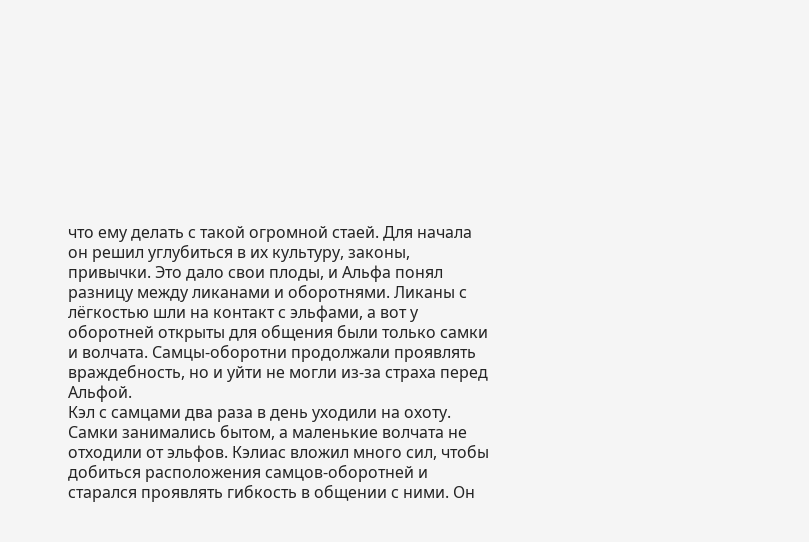что ему делать с такой огромной стаей. Для начала он решил углубиться в их культуру, законы, привычки. Это дало свои плоды, и Альфа понял разницу между ликанами и оборотнями. Ликаны с лёгкостью шли на контакт с эльфами, а вот у оборотней открыты для общения были только самки и волчата. Самцы-оборотни продолжали проявлять враждебность, но и уйти не могли из-за страха перед Альфой.
Кэл с самцами два раза в день уходили на охоту. Самки занимались бытом, а маленькие волчата не отходили от эльфов. Кэлиас вложил много сил, чтобы добиться расположения самцов-оборотней и старался проявлять гибкость в общении с ними. Он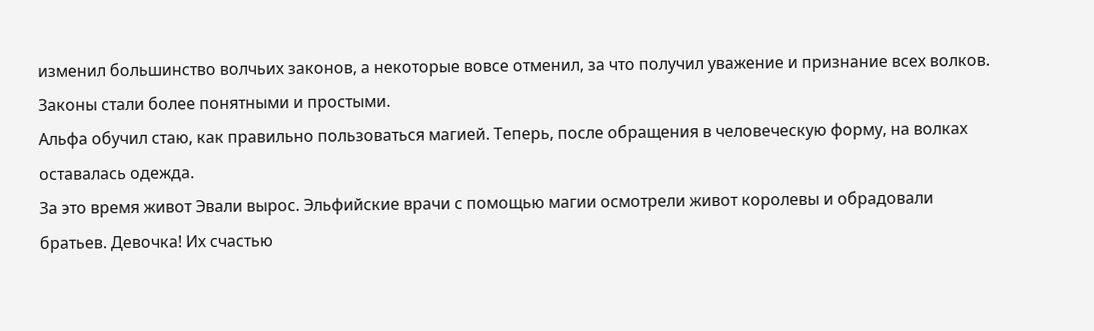изменил большинство волчьих законов, а некоторые вовсе отменил, за что получил уважение и признание всех волков. Законы стали более понятными и простыми.
Альфа обучил стаю, как правильно пользоваться магией. Теперь, после обращения в человеческую форму, на волках оставалась одежда.
За это время живот Эвали вырос. Эльфийские врачи с помощью магии осмотрели живот королевы и обрадовали братьев. Девочка! Их счастью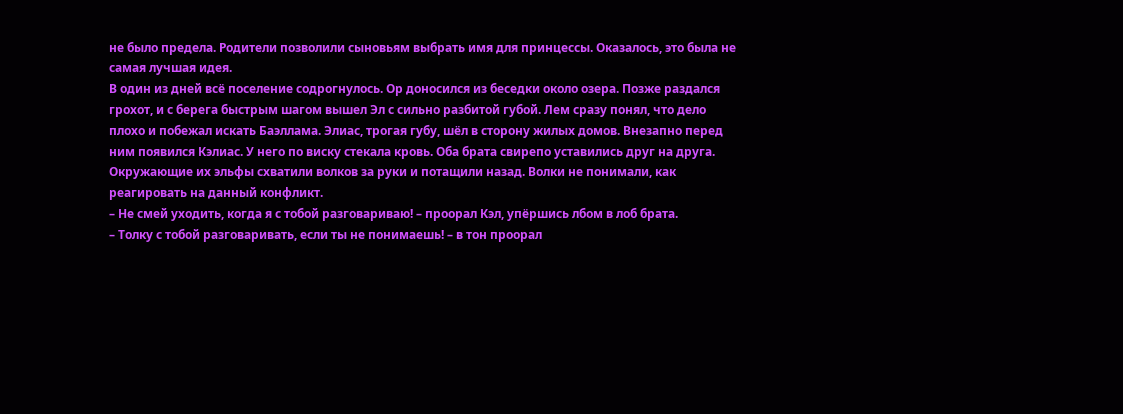не было предела. Родители позволили сыновьям выбрать имя для принцессы. Оказалось, это была не самая лучшая идея.
В один из дней всё поселение содрогнулось. Ор доносился из беседки около озера. Позже раздался грохот, и с берега быстрым шагом вышел Эл с сильно разбитой губой. Лем сразу понял, что дело плохо и побежал искать Баэллама. Элиас, трогая губу, шёл в сторону жилых домов. Внезапно перед ним появился Кэлиас. У него по виску стекала кровь. Оба брата свирепо уставились друг на друга. Окружающие их эльфы схватили волков за руки и потащили назад. Волки не понимали, как реагировать на данный конфликт.
– Не смей уходить, когда я с тобой разговариваю! – проорал Кэл, упёршись лбом в лоб брата.
– Толку с тобой разговаривать, если ты не понимаешь! – в тон проорал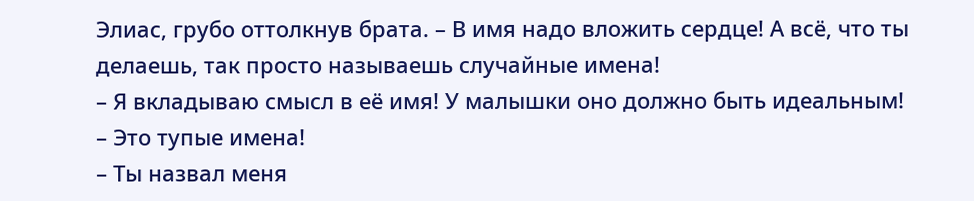Элиас, грубо оттолкнув брата. – В имя надо вложить сердце! А всё, что ты делаешь, так просто называешь случайные имена!
– Я вкладываю смысл в её имя! У малышки оно должно быть идеальным!
– Это тупые имена!
– Ты назвал меня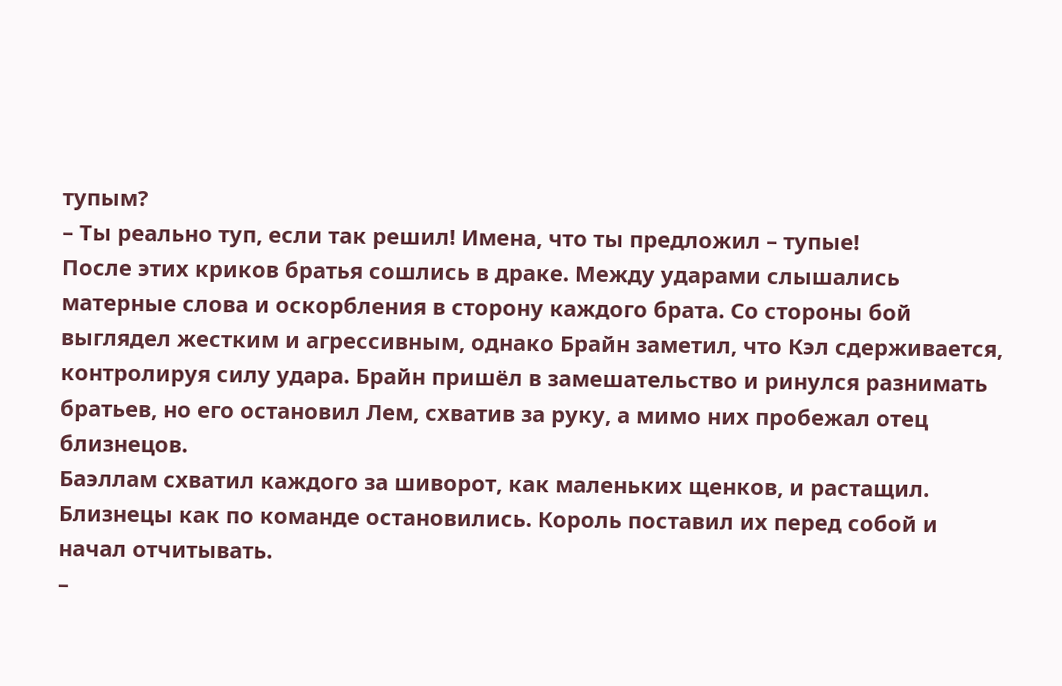тупым?
– Ты реально туп, если так решил! Имена, что ты предложил – тупые!
После этих криков братья сошлись в драке. Между ударами слышались матерные слова и оскорбления в сторону каждого брата. Со стороны бой выглядел жестким и агрессивным, однако Брайн заметил, что Кэл сдерживается, контролируя силу удара. Брайн пришёл в замешательство и ринулся разнимать братьев, но его остановил Лем, схватив за руку, а мимо них пробежал отец близнецов.
Баэллам схватил каждого за шиворот, как маленьких щенков, и растащил. Близнецы как по команде остановились. Король поставил их перед собой и начал отчитывать.
–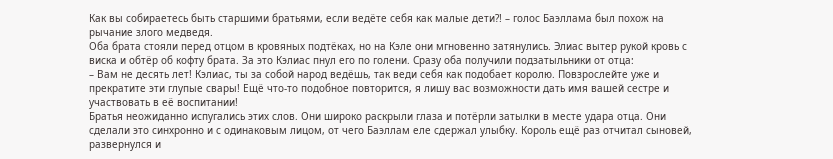Как вы собираетесь быть старшими братьями, если ведёте себя как малые дети?! – голос Баэллама был похож на рычание злого медведя.
Оба брата стояли перед отцом в кровяных подтёках, но на Кэле они мгновенно затянулись. Элиас вытер рукой кровь с виска и обтёр об кофту брата. За это Кэлиас пнул его по голени. Сразу оба получили подзатыльники от отца:
– Вам не десять лет! Кэлиас, ты за собой народ ведёшь, так веди себя как подобает королю. Повзрослейте уже и прекратите эти глупые свары! Ещё что-то подобное повторится, я лишу вас возможности дать имя вашей сестре и участвовать в её воспитании!
Братья неожиданно испугались этих слов. Они широко раскрыли глаза и потёрли затылки в месте удара отца. Они сделали это синхронно и с одинаковым лицом, от чего Баэллам еле сдержал улыбку. Король ещё раз отчитал сыновей, развернулся и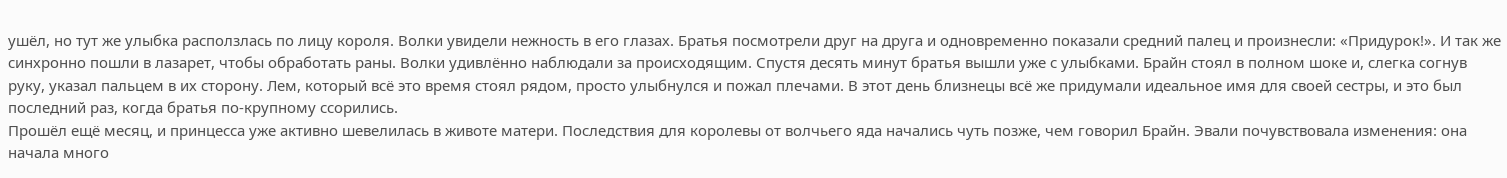ушёл, но тут же улыбка расползлась по лицу короля. Волки увидели нежность в его глазах. Братья посмотрели друг на друга и одновременно показали средний палец и произнесли: «Придурок!». И так же синхронно пошли в лазарет, чтобы обработать раны. Волки удивлённо наблюдали за происходящим. Спустя десять минут братья вышли уже с улыбками. Брайн стоял в полном шоке и, слегка согнув руку, указал пальцем в их сторону. Лем, который всё это время стоял рядом, просто улыбнулся и пожал плечами. В этот день близнецы всё же придумали идеальное имя для своей сестры, и это был последний раз, когда братья по-крупному ссорились.
Прошёл ещё месяц, и принцесса уже активно шевелилась в животе матери. Последствия для королевы от волчьего яда начались чуть позже, чем говорил Брайн. Эвали почувствовала изменения: она начала много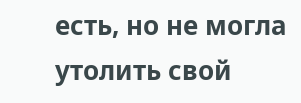есть, но не могла утолить свой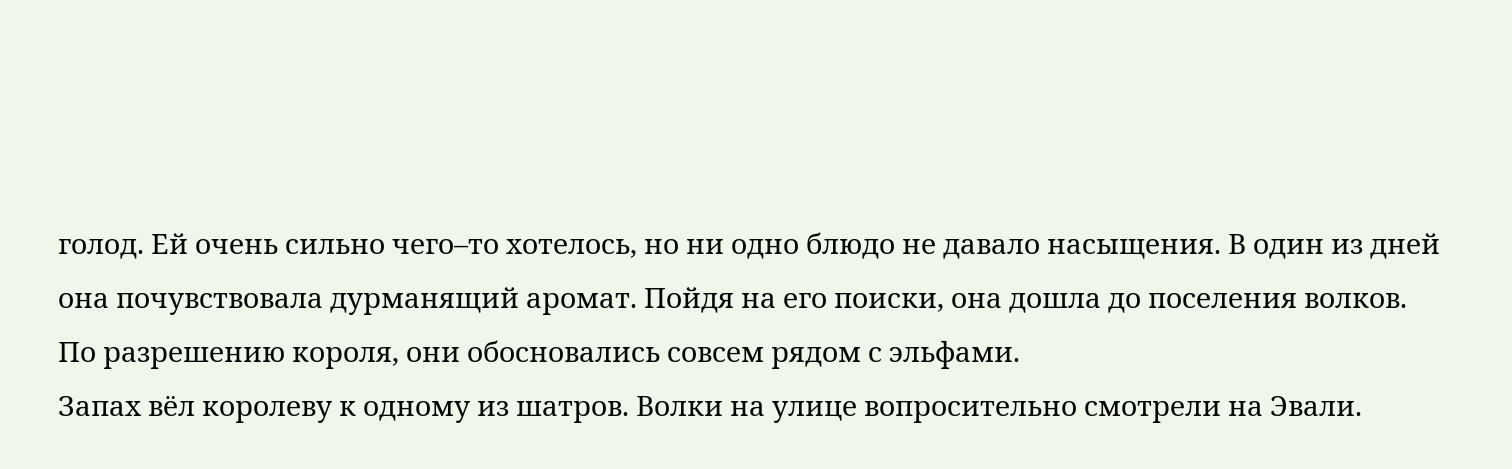голод. Ей очень сильно чего–то хотелось, но ни одно блюдо не давало насыщения. В один из дней она почувствовала дурманящий аромат. Пойдя на его поиски, она дошла до поселения волков. По разрешению короля, они обосновались совсем рядом с эльфами.
Запах вёл королеву к одному из шатров. Волки на улице вопросительно смотрели на Эвали.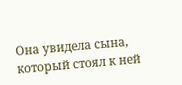Она увидела сына, который стоял к ней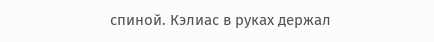спиной. Кэлиас в руках держал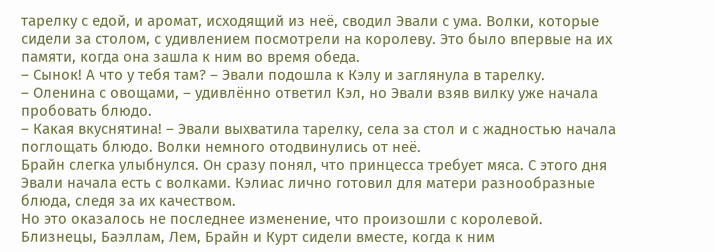тарелку с едой, и аромат, исходящий из неё, сводил Эвали с ума. Волки, которые сидели за столом, с удивлением посмотрели на королеву. Это было впервые на их памяти, когда она зашла к ним во время обеда.
– Сынок! А что у тебя там? – Эвали подошла к Кэлу и заглянула в тарелку.
– Оленина с овощами, – удивлённо ответил Кэл, но Эвали взяв вилку уже начала пробовать блюдо.
– Какая вкуснятина! – Эвали выхватила тарелку, села за стол и с жадностью начала поглощать блюдо. Волки немного отодвинулись от неё.
Брайн слегка улыбнулся. Он сразу понял, что принцесса требует мяса. С этого дня Эвали начала есть с волками. Кэлиас лично готовил для матери разнообразные блюда, следя за их качеством.
Но это оказалось не последнее изменение, что произошли с королевой.
Близнецы, Баэллам, Лем, Брайн и Курт сидели вместе, когда к ним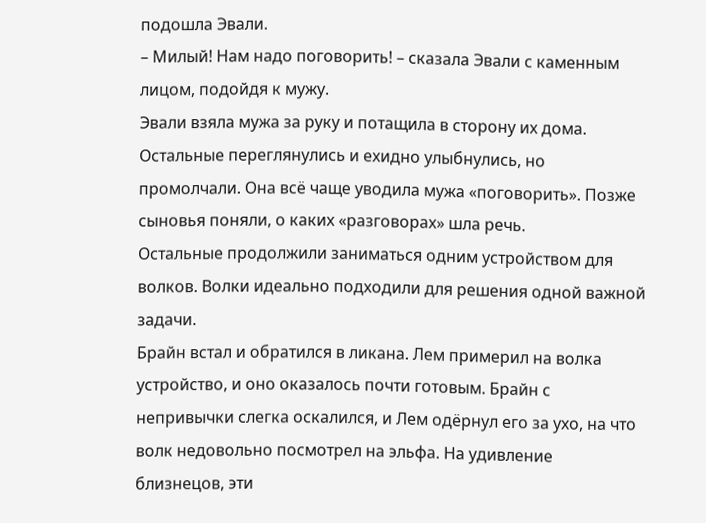подошла Эвали.
– Милый! Нам надо поговорить! – сказала Эвали с каменным лицом, подойдя к мужу.
Эвали взяла мужа за руку и потащила в сторону их дома. Остальные переглянулись и ехидно улыбнулись, но промолчали. Она всё чаще уводила мужа «поговорить». Позже сыновья поняли, о каких «разговорах» шла речь.
Остальные продолжили заниматься одним устройством для волков. Волки идеально подходили для решения одной важной задачи.
Брайн встал и обратился в ликана. Лем примерил на волка устройство, и оно оказалось почти готовым. Брайн с непривычки слегка оскалился, и Лем одёрнул его за ухо, на что волк недовольно посмотрел на эльфа. На удивление близнецов, эти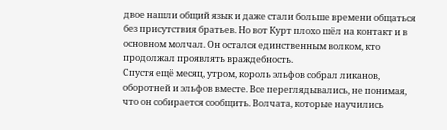двое нашли общий язык и даже стали больше времени общаться без присутствия братьев. Но вот Курт плохо шёл на контакт и в основном молчал. Он остался единственным волком, кто продолжал проявлять враждебность.
Спустя ещё месяц, утром, король эльфов собрал ликанов, оборотней и эльфов вместе. Все переглядывались, не понимая, что он собирается сообщить. Волчата, которые научились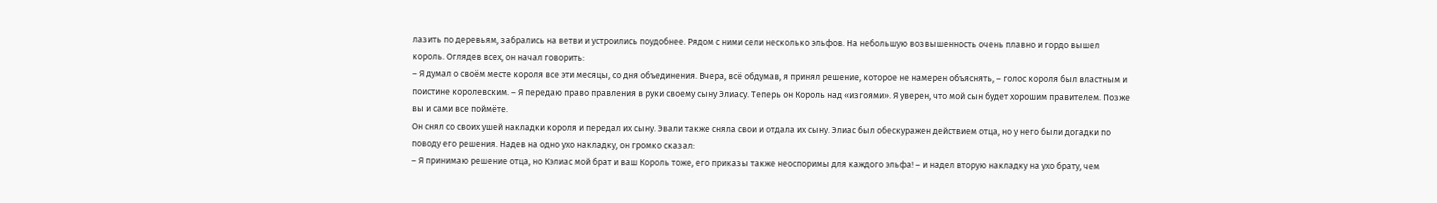лазить по деревьям, забрались на ветви и устроились поудобнее. Рядом с ними сели несколько эльфов. На небольшую возвышенность очень плавно и гордо вышел король. Оглядев всех, он начал говорить:
– Я думал о своём месте короля все эти месяцы, со дня объединения. Вчера, всё обдумав, я принял решение, которое не намерен объяснять, – голос короля был властным и поистине королевским. – Я передаю право правления в руки своему сыну Элиасу. Теперь он Король над «изгоями». Я уверен, что мой сын будет хорошим правителем. Позже вы и сами все поймёте.
Он снял со своих ушей накладки короля и передал их сыну. Эвали также сняла свои и отдала их сыну. Элиас был обескуражен действием отца, но у него были догадки по поводу его решения. Надев на одно ухо накладку, он громко сказал:
– Я принимаю решение отца, но Кэлиас мой брат и ваш Король тоже, его приказы также неоспоримы для каждого эльфа! – и надел вторую накладку на ухо брату, чем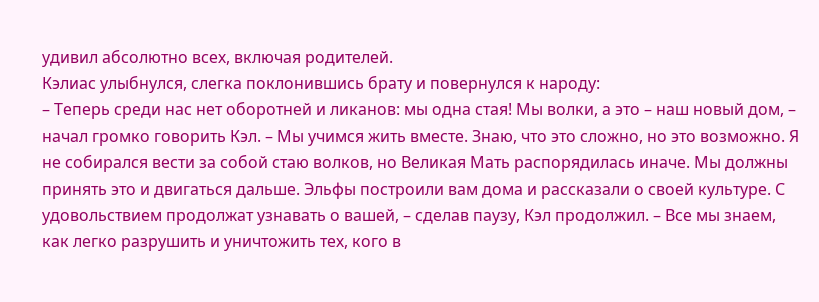удивил абсолютно всех, включая родителей.
Кэлиас улыбнулся, слегка поклонившись брату и повернулся к народу:
– Теперь среди нас нет оборотней и ликанов: мы одна стая! Мы волки, а это – наш новый дом, – начал громко говорить Кэл. – Мы учимся жить вместе. Знаю, что это сложно, но это возможно. Я не собирался вести за собой стаю волков, но Великая Мать распорядилась иначе. Мы должны принять это и двигаться дальше. Эльфы построили вам дома и рассказали о своей культуре. С удовольствием продолжат узнавать о вашей, – сделав паузу, Кэл продолжил. – Все мы знаем, как легко разрушить и уничтожить тех, кого в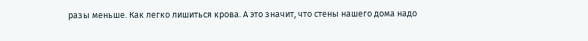разы меньше. Как легко лишиться крова. А это значит, что стены нашего дома надо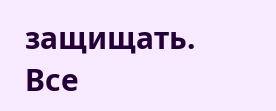защищать. Все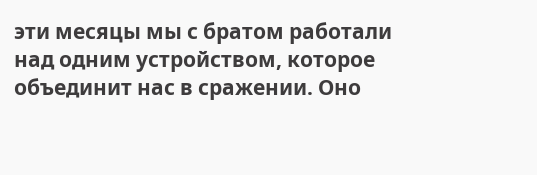эти месяцы мы с братом работали над одним устройством, которое объединит нас в сражении. Оно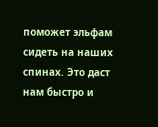поможет эльфам сидеть на наших спинах. Это даст нам быстро и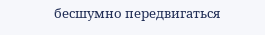бесшумно передвигаться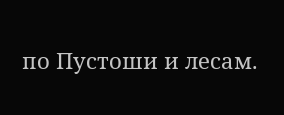по Пустоши и лесам.